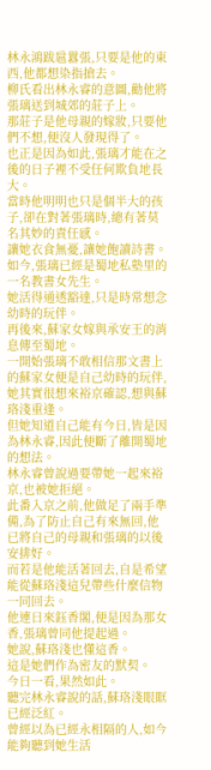林永鴻跋扈囂張,只要是他的東西,他都想染指搶去。
柳氏看出林永睿的意圖,勸他將張璃送到城郊的莊子上。
那莊子是他母親的嫁妝,只要他們不想,便沒人發現得了。
也正是因為如此,張璃才能在之後的日子裡不受任何欺負地長大。
當時他明明也只是個半大的孩子,卻在對著張璃時,總有著莫名其妙的責任感。
讓她衣食無憂,讓她飽讀詩書。
如今,張璃已經是蜀地私塾里的一名教書女先生。
她活得通透豁達,只是時常想念幼時的玩伴。
再後來,蘇家女嫁與承安王的消息傳至蜀地。
一開始張璃不敢相信那文書上的蘇家女便是自己幼時的玩伴,她其實很想來裕京確認,想與蘇珞淺重逢。
但她知道自己能有今日,皆是因為林永睿,因此便斷了離開蜀地的想法。
林永睿曾說過要帶她一起來裕京,也被她拒絕。
此番入京之前,他做足了兩手準備,為了防止自己有來無回,他已將自己的母親和張璃的以後安排好。
而若是他能活著回去,自是希望能從蘇珞淺這兒帶些什麼信物一同回去。
他連日來鈺香閣,便是因為那女香,張璃曾同他提起過。
她說,蘇珞淺也懂這香。
這是她們作為密友的默契。
今日一看,果然如此。
聽完林永睿說的話,蘇珞淺眼眶已經泛紅。
曾經以為已經永相隔的人,如今能夠聽到她生活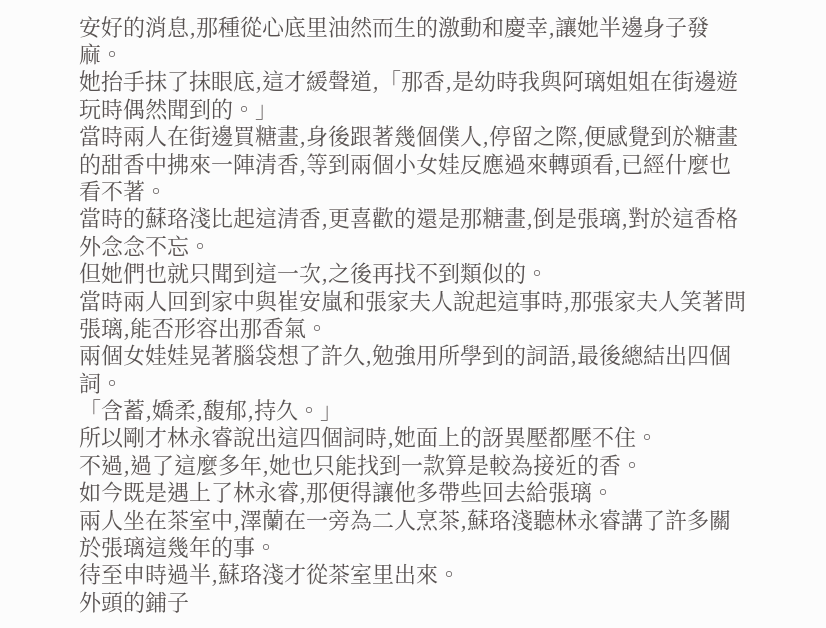安好的消息,那種從心底里油然而生的激動和慶幸,讓她半邊身子發麻。
她抬手抹了抹眼底,這才緩聲道,「那香,是幼時我與阿璃姐姐在街邊遊玩時偶然聞到的。」
當時兩人在街邊買糖畫,身後跟著幾個僕人,停留之際,便感覺到於糖畫的甜香中拂來一陣清香,等到兩個小女娃反應過來轉頭看,已經什麼也看不著。
當時的蘇珞淺比起這清香,更喜歡的還是那糖畫,倒是張璃,對於這香格外念念不忘。
但她們也就只聞到這一次,之後再找不到類似的。
當時兩人回到家中與崔安嵐和張家夫人說起這事時,那張家夫人笑著問張璃,能否形容出那香氣。
兩個女娃娃晃著腦袋想了許久,勉強用所學到的詞語,最後總結出四個詞。
「含蓄,嬌柔,馥郁,持久。」
所以剛才林永睿說出這四個詞時,她面上的訝異壓都壓不住。
不過,過了這麼多年,她也只能找到一款算是較為接近的香。
如今既是遇上了林永睿,那便得讓他多帶些回去給張璃。
兩人坐在茶室中,澤蘭在一旁為二人烹茶,蘇珞淺聽林永睿講了許多關於張璃這幾年的事。
待至申時過半,蘇珞淺才從茶室里出來。
外頭的鋪子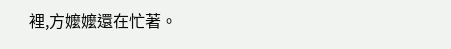裡,方嬤嬤還在忙著。